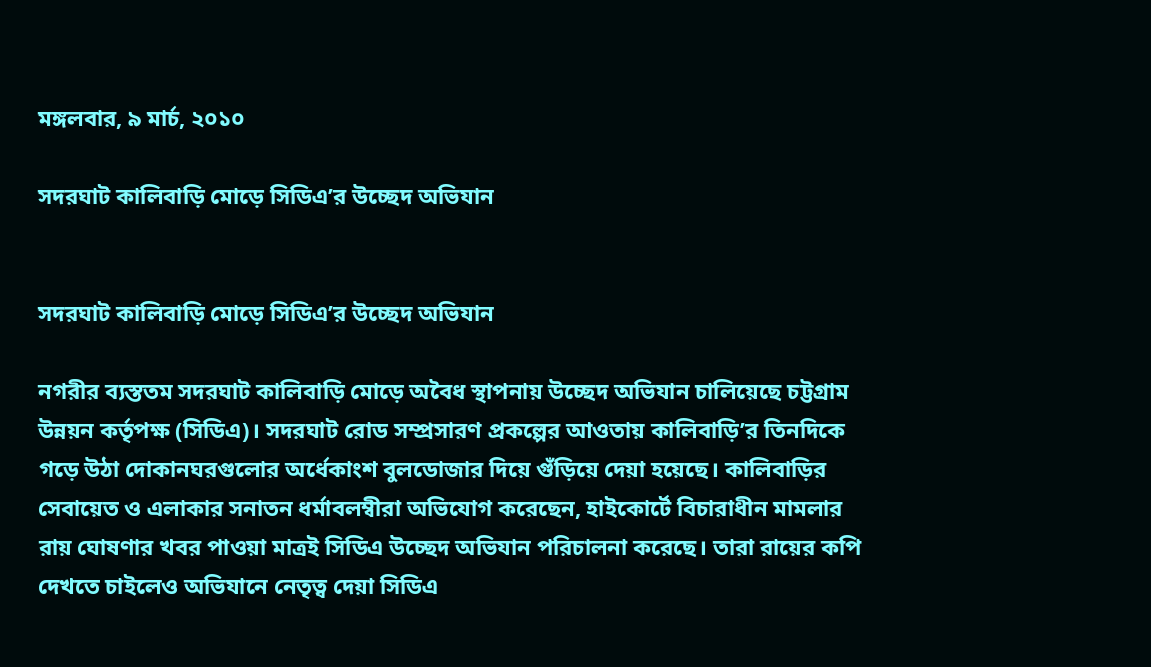মঙ্গলবার, ৯ মার্চ, ২০১০

সদরঘাট কালিবাড়ি মোড়ে সিডিএ’র উচ্ছেদ অভিযান


সদরঘাট কালিবাড়ি মোড়ে সিডিএ’র উচ্ছেদ অভিযান

নগরীর ব্যস্ততম সদরঘাট কালিবাড়ি মোড়ে অবৈধ স্থাপনায় উচ্ছেদ অভিযান চালিয়েছে চট্টগ্রাম উন্নয়ন কর্তৃপক্ষ (সিডিএ)। সদরঘাট রোড সম্প্রসারণ প্রকল্পের আওতায় কালিবাড়ি’র তিনদিকে গড়ে উঠা দোকানঘরগুলোর অর্ধেকাংশ বুলডোজার দিয়ে গুঁড়িয়ে দেয়া হয়েছে। কালিবাড়ির সেবায়েত ও এলাকার সনাতন ধর্মাবলম্বীরা অভিযোগ করেছেন, হাইকোর্টে বিচারাধীন মামলার রায় ঘোষণার খবর পাওয়া মাত্রই সিডিএ উচ্ছেদ অভিযান পরিচালনা করেছে। তারা রায়ের কপি দেখতে চাইলেও অভিযানে নেতৃত্ব দেয়া সিডিএ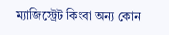ম্যাজিস্ট্রেট কিংবা অন্য কোন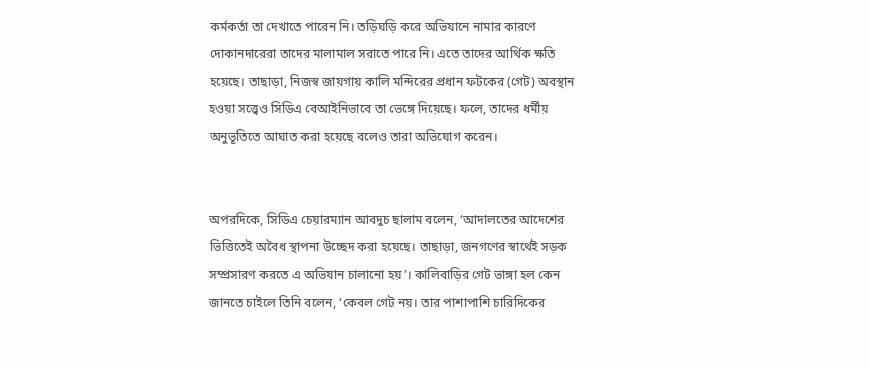কর্মকর্তা তা দেখাতে পারেন নি। তড়িঘড়ি করে অভিযানে নামার কারণে দোকানদারেরা তাদের মালামাল সরাতে পারে নি। এতে তাদের আর্থিক ক্ষতি হয়েছে। তাছাড়া, নিজস্ব জায়গায় কালি মন্দিরের প্রধান ফটকের (গেট) অবস্থান হওয়া সত্ত্বেও সিডিএ বেআইনিভাবে তা ভেঙ্গে দিয়েছে। ফলে, তাদের ধর্মীয় অনুভূতিতে আঘাত করা হয়েছে বলেও তারা অভিযোগ করেন।


অপরদিকে, সিডিএ চেয়ারম্যান আবদুচ ছালাম বলেন, ‘আদালতের আদেশের ভিত্তিতেই অবৈধ স্থাপনা উচ্ছেদ করা হয়েছে। তাছাড়া, জনগণের স্বার্থেই সড়ক সম্প্রসারণ করতে এ অভিযান চালানো হয়’। কালিবাড়ির গেট ভাঙ্গা হল কেন জানতে চাইলে তিনি বলেন, ‘কেবল গেট নয়। তার পাশাপাশি চারিদিকের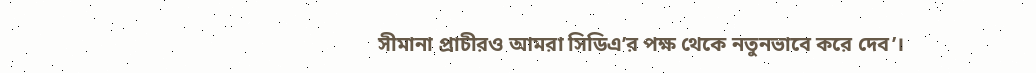সীমানা প্রাচীরও আমরা সিডিএ’র পক্ষ থেকে নতুনভাবে করে দেব’।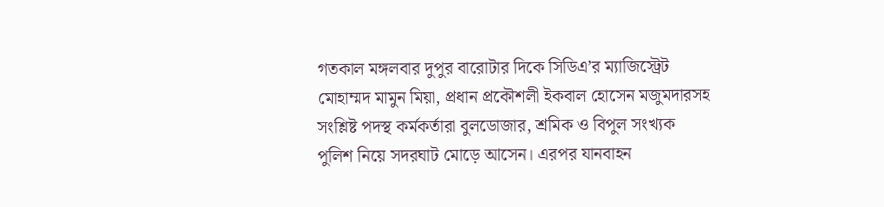গতকাল মঙ্গলবার দুপুর বারোটার দিকে সিডিএ’র ম্যাজিস্ট্রেট মোহাম্মদ মামুন মিয়া, প্রধান প্রকৌশলী ইকবাল হোসেন মজুমদারসহ সংশ্লিষ্ট পদস্থ কর্মকর্তারা বুলডোজার, শ্রমিক ও বিপুল সংখ্যক পুলিশ নিয়ে সদরঘাট মোড়ে আসেন। এরপর যানবাহন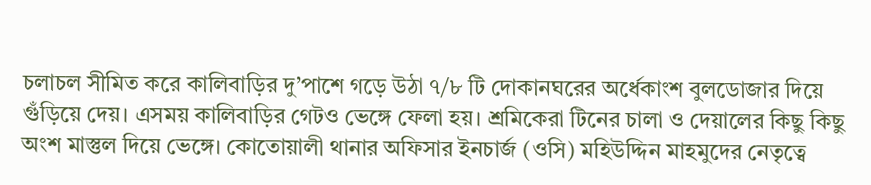চলাচল সীমিত করে কালিবাড়ির দু’পাশে গড়ে উঠা ৭/৮ টি দোকানঘরের অর্ধেকাংশ বুলডোজার দিয়ে গুঁড়িয়ে দেয়। এসময় কালিবাড়ির গেটও ভেঙ্গে ফেলা হয়। শ্রমিকেরা টিনের চালা ও দেয়ালের কিছু কিছু অংশ মাস্তুল দিয়ে ভেঙ্গে। কোতোয়ালী থানার অফিসার ইনচার্জ (ওসি) মহিউদ্দিন মাহমুদের নেতৃত্বে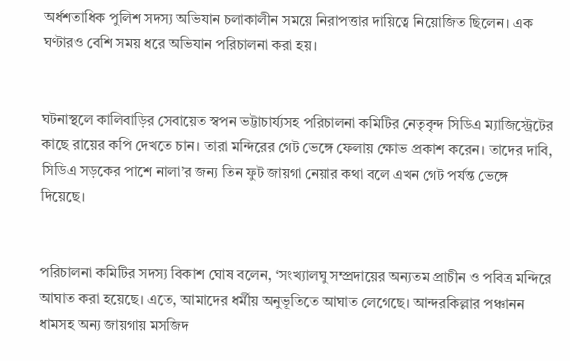অর্ধশতাধিক পুলিশ সদস্য অভিযান চলাকালীন সময়ে নিরাপত্তার দায়িত্বে নিয়োজিত ছিলেন। এক ঘণ্টারও বেশি সময় ধরে অভিযান পরিচালনা করা হয়।


ঘটনাস্থলে কালিবাড়ির সেবায়েত স্বপন ভট্টাচার্য্যসহ পরিচালনা কমিটির নেতৃবৃন্দ সিডিএ ম্যাজিস্ট্রেটের কাছে রায়ের কপি দেখতে চান। তারা মন্দিরের গেট ভেঙ্গে ফেলায় ক্ষোভ প্রকাশ করেন। তাদের দাবি, সিডিএ সড়কের পাশে নালা’র জন্য তিন ফুট জায়গা নেয়ার কথা বলে এখন গেট পর্যন্ত ভেঙ্গে দিয়েছে।


পরিচালনা কমিটির সদস্য বিকাশ ঘোষ বলেন, ‘সংখ্যালঘু সম্প্রদায়ের অন্যতম প্রাচীন ও পবিত্র মন্দিরে আঘাত করা হয়েছে। এতে, আমাদের ধর্মীয় অনুভূতিতে আঘাত লেগেছে। আন্দরকিল্লার পঞ্চানন ধামসহ অন্য জায়গায় মসজিদ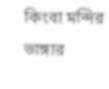কিংবা মন্দির ভাঙ্গার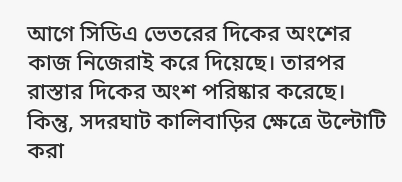আগে সিডিএ ভেতরের দিকের অংশের কাজ নিজেরাই করে দিয়েছে। তারপর রাস্তার দিকের অংশ পরিষ্কার করেছে। কিন্তু, সদরঘাট কালিবাড়ির ক্ষেত্রে উল্টোটি করা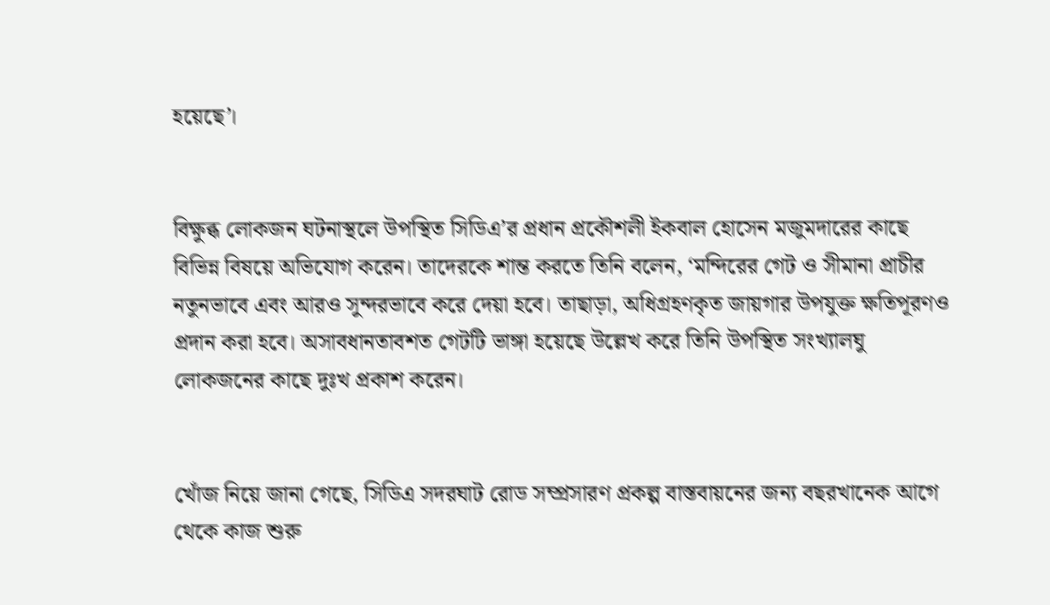হয়েছে’।


বিক্ষুব্ধ লোকজন ঘটনাস্থলে উপস্থিত সিডিএ’র প্রধান প্রকৌশলী ইকবাল হোসেন মজুমদারের কাছে বিভিন্ন বিষয়ে অভিযোগ করেন। তাদেরকে শান্ত করতে তিনি বলেন, ‘মন্দিরের গেট ও সীমানা প্রাচীর নতুনভাবে এবং আরও সুন্দরভাবে করে দেয়া হবে। তাছাড়া, অধিগ্রহণকৃত জায়গার উপযুক্ত ক্ষতিপূরণও প্রদান করা হবে। অসাবধানতাবশত গেটটি ভাঙ্গা হয়েছে উল্লেখ করে তিনি উপস্থিত সংখ্যালঘু লোকজনের কাছে দুঃখ প্রকাশ করেন।


খোঁজ নিয়ে জানা গেছে, সিডিএ সদরঘাট রোড সম্প্রসারণ প্রকল্প বাস্তবায়নের জন্য বছরখানেক আগে থেকে কাজ শুরু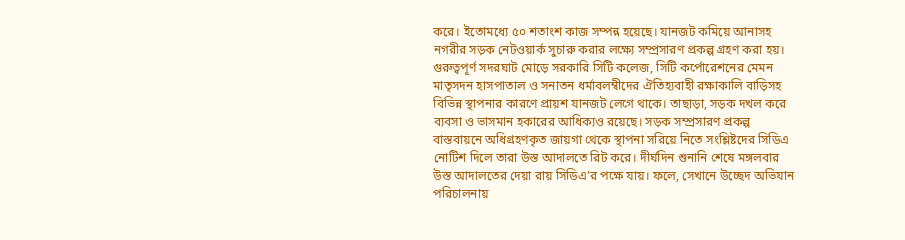করে। ইতোমধ্যে ৫০ শতাংশ কাজ সম্পন্ন হয়েছে। যানজট কমিয়ে আনাসহ নগরীর সড়ক নেটওয়ার্ক সুচারু করার লক্ষ্যে সম্প্রসারণ প্রকল্প গ্রহণ করা হয়। গুরুত্বপূর্ণ সদরঘাট মোড়ে সরকারি সিটি কলেজ, সিটি কর্পোরেশনের মেমন মাতৃসদন হাসপাতাল ও সনাতন ধর্মাবলম্বীদের ঐতিহ্যবাহী রক্ষাকালি বাড়িসহ বিভিন্ন স্থাপনার কারণে প্রায়শ যানজট লেগে থাকে। তাছাড়া, সড়ক দখল করে ব্যবসা ও ভাসমান হকারের আধিক্যও রয়েছে। সড়ক সম্প্রসারণ প্রকল্প বাস্তবায়নে অধিগ্রহণকৃত জায়গা থেকে স্থাপনা সরিয়ে নিতে সংশ্লিষ্টদের সিডিএ নোটিশ দিলে তারা উস্ত আদালতে রিট করে। দীর্ঘদিন শুনানি শেষে মঙ্গলবার উস্ত আদালতের দেয়া রায় সিডিএ’র পক্ষে যায়। ফলে, সেখানে উচ্ছেদ অভিযান পরিচালনায়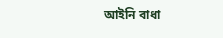আইনি বাধা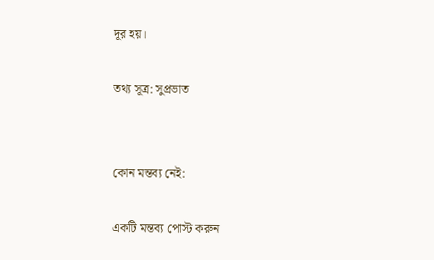দূর হয়।

তথ্য সূত্র: সুপ্রভাত


কোন মন্তব্য নেই:

একটি মন্তব্য পোস্ট করুন